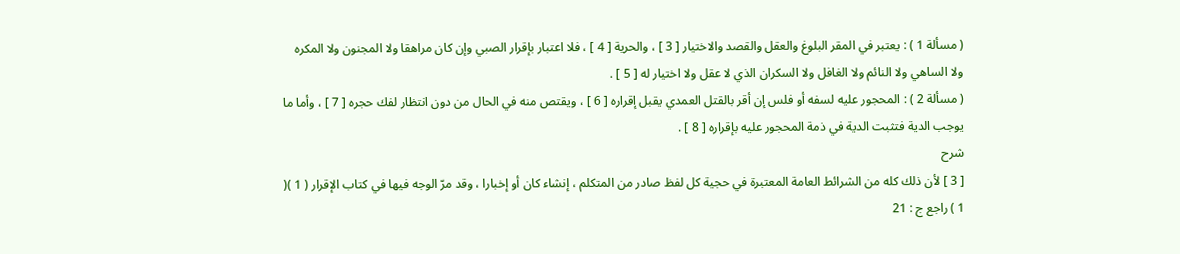( مسألة 1 ) : يعتبر في المقر البلوغ والعقل والقصد والاختيار [ 3 ] ، والحرية [ 4 ] ، فلا اعتبار بإقرار الصبي وإن كان مراهقا ولا المجنون ولا المكره ولا الساهي ولا النائم ولا الغافل ولا السكران الذي لا عقل ولا اختيار له [ 5 ] .
( مسألة 2 ) : المحجور عليه لسفه أو فلس إن أقر بالقتل العمدي يقبل إقراره [ 6 ] ، ويقتص منه في الحال من دون انتظار لفك حجره [ 7 ] ، وأما ما يوجب الدية فتثبت الدية في ذمة المحجور عليه بإقراره [ 8 ] .
شرح
[ 3 ] لأن ذلك كله من الشرائط العامة المعتبرة في حجية كل لفظ صادر من المتكلم ، إنشاء كان أو إخبارا ، وقد مرّ الوجه فيها في كتاب الإقرار ( 1 )( 1 ) راجع ج : 21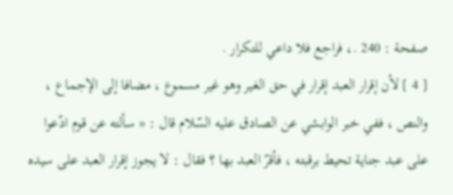صفحة : 240 .، فراجع فلا داعي للتكرار .
[ 4 ] لأن إقرار العبد إقرار في حق الغير وهو غير مسموع ، مضافا إلى الإجماع ، والنص ، ففي خبر الوابشي عن الصادق عليه السّلام قال : « سألته عن قوم ادّعوا على عبد جناية تحيط برقبته ، فأقرّ العبد بها ؟ فقال : لا يجوز إقرار العبد على سيده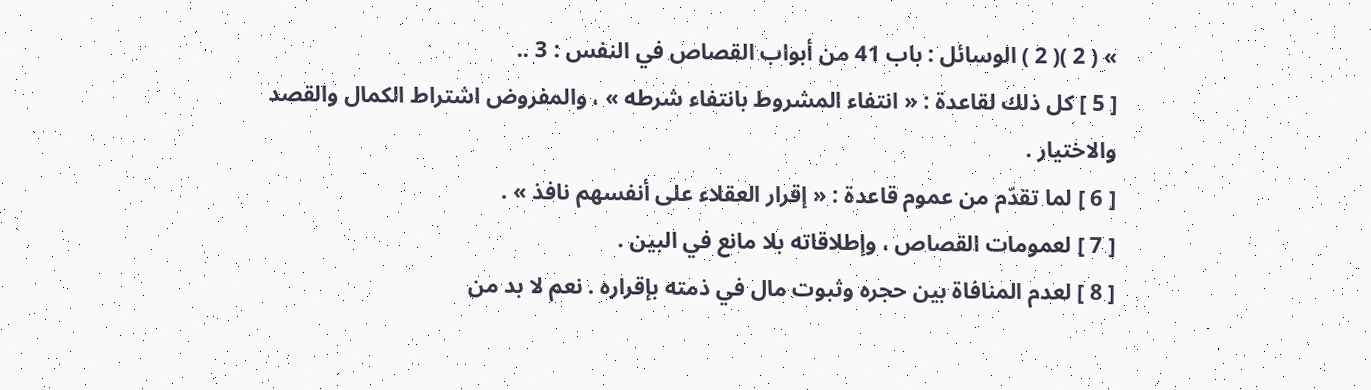» ( 2 )( 2 ) الوسائل : باب 41 من أبواب القصاص في النفس : 3 ..
[ 5 ] كل ذلك لقاعدة : « انتفاء المشروط بانتفاء شرطه » ، والمفروض اشتراط الكمال والقصد والاختيار .
[ 6 ] لما تقدّم من عموم قاعدة : « إقرار العقلاء على أنفسهم نافذ » .
[ 7 ] لعمومات القصاص ، وإطلاقاته بلا مانع في البين .
[ 8 ] لعدم المنافاة بين حجره وثبوت مال في ذمته بإقراره . نعم لا بد من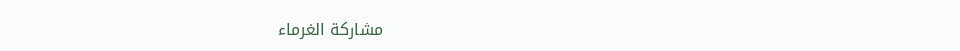مشاركة الغرماء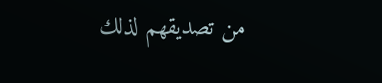من تصديقهم لذلك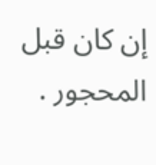إن كان قبل المحجور .